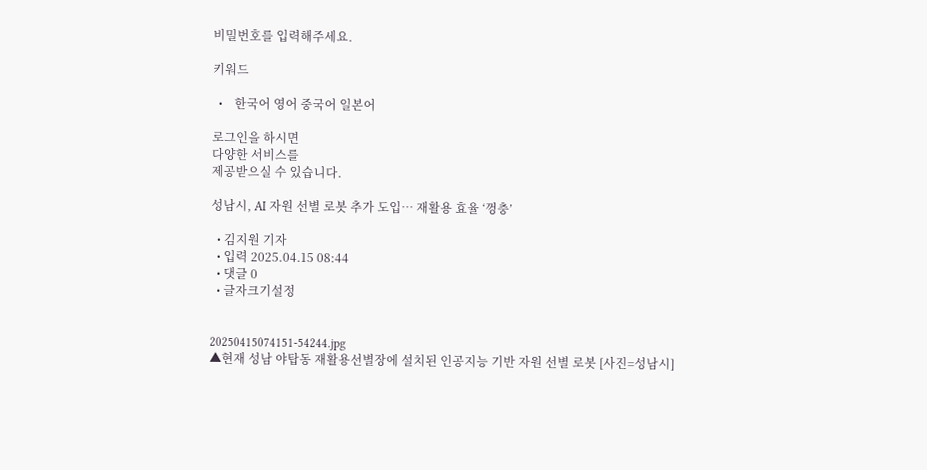비밀번호를 입력해주세요.

키워드

  •    한국어 영어 중국어 일본어

로그인을 하시면
다양한 서비스를
제공받으실 수 있습니다.

성남시, AI 자원 선별 로봇 추가 도입… 재활용 효율 ‘껑충’

  • 김지원 기자
  • 입력 2025.04.15 08:44
  • 댓글 0
  • 글자크기설정


20250415074151-54244.jpg
▲현재 성남 야탑동 재활용선별장에 설치된 인공지능 기반 자원 선별 로봇 [사진=성남시]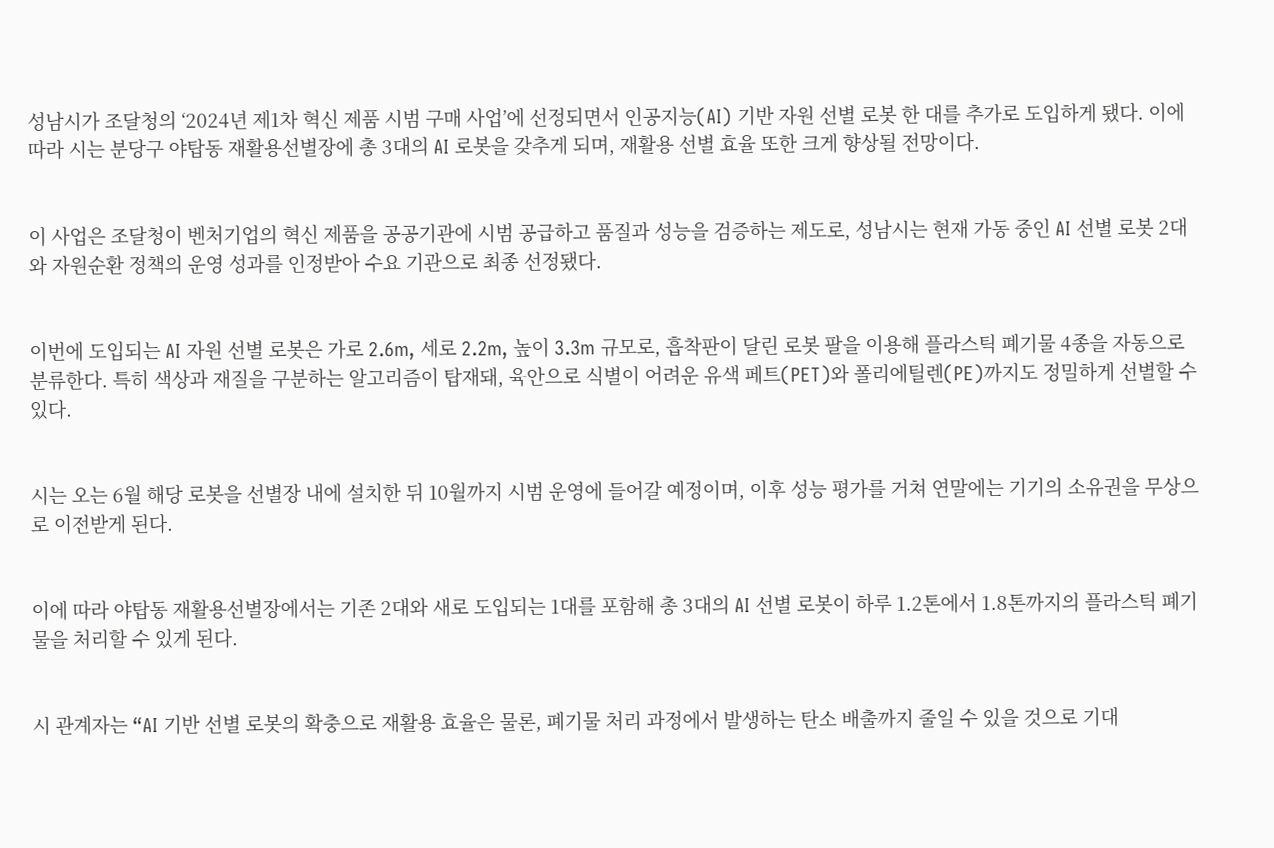성남시가 조달청의 ‘2024년 제1차 혁신 제품 시범 구매 사업’에 선정되면서 인공지능(AI) 기반 자원 선별 로봇 한 대를 추가로 도입하게 됐다. 이에 따라 시는 분당구 야탑동 재활용선별장에 총 3대의 AI 로봇을 갖추게 되며, 재활용 선별 효율 또한 크게 향상될 전망이다.


이 사업은 조달청이 벤처기업의 혁신 제품을 공공기관에 시범 공급하고 품질과 성능을 검증하는 제도로, 성남시는 현재 가동 중인 AI 선별 로봇 2대와 자원순환 정책의 운영 성과를 인정받아 수요 기관으로 최종 선정됐다.


이번에 도입되는 AI 자원 선별 로봇은 가로 2.6m, 세로 2.2m, 높이 3.3m 규모로, 흡착판이 달린 로봇 팔을 이용해 플라스틱 폐기물 4종을 자동으로 분류한다. 특히 색상과 재질을 구분하는 알고리즘이 탑재돼, 육안으로 식별이 어려운 유색 페트(PET)와 폴리에틸렌(PE)까지도 정밀하게 선별할 수 있다.


시는 오는 6월 해당 로봇을 선별장 내에 설치한 뒤 10월까지 시범 운영에 들어갈 예정이며, 이후 성능 평가를 거쳐 연말에는 기기의 소유권을 무상으로 이전받게 된다.


이에 따라 야탑동 재활용선별장에서는 기존 2대와 새로 도입되는 1대를 포함해 총 3대의 AI 선별 로봇이 하루 1.2톤에서 1.8톤까지의 플라스틱 폐기물을 처리할 수 있게 된다.


시 관계자는 “AI 기반 선별 로봇의 확충으로 재활용 효율은 물론, 폐기물 처리 과정에서 발생하는 탄소 배출까지 줄일 수 있을 것으로 기대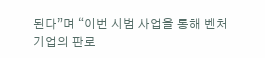된다”며 “이번 시범 사업을 통해 벤처기업의 판로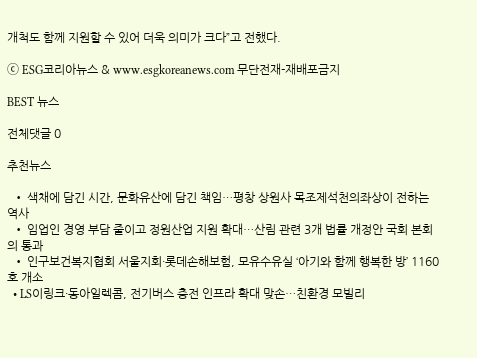개척도 함께 지원할 수 있어 더욱 의미가 크다”고 전했다.

ⓒ ESG코리아뉴스 & www.esgkoreanews.com 무단전재-재배포금지

BEST 뉴스

전체댓글 0

추천뉴스

  • 색채에 담긴 시간, 문화유산에 담긴 책임…평창 상원사 목조제석천의좌상이 전하는 역사
  • 임업인 경영 부담 줄이고 정원산업 지원 확대…산림 관련 3개 법률 개정안 국회 본회의 통과
  • 인구보건복지협회 서울지회·롯데손해보험, 모유수유실 ‘아기와 함께 행복한 방’ 1160호 개소
  • LS이링크·동아일렉콤, 전기버스 충전 인프라 확대 맞손…친환경 모빌리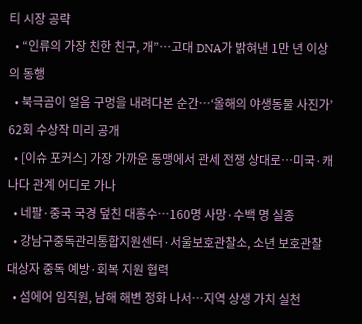티 시장 공략
  • “인류의 가장 친한 친구, 개”…고대 DNA가 밝혀낸 1만 년 이상의 동행
  • 북극곰이 얼음 구멍을 내려다본 순간…‘올해의 야생동물 사진가’ 62회 수상작 미리 공개
  • [이슈 포커스] 가장 가까운 동맹에서 관세 전쟁 상대로…미국·캐나다 관계 어디로 가나
  • 네팔·중국 국경 덮친 대홍수…160명 사망·수백 명 실종
  • 강남구중독관리통합지원센터·서울보호관찰소, 소년 보호관찰 대상자 중독 예방·회복 지원 협력
  • 섬에어 임직원, 남해 해변 정화 나서…지역 상생 가치 실천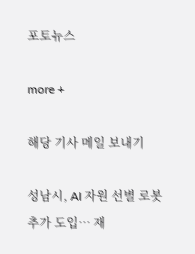포토뉴스

more +

해당 기사 메일 보내기

성남시, AI 자원 선별 로봇 추가 도입… 재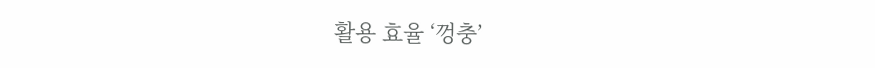활용 효율 ‘껑충’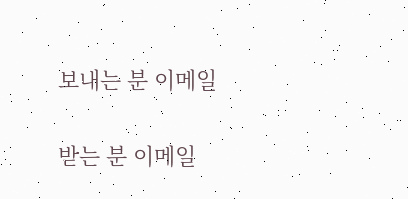보내는 분 이메일

받는 분 이메일